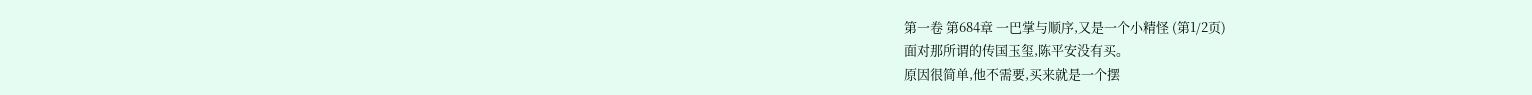第一卷 第684章 一巴掌与顺序,又是一个小精怪 (第1/2页)
面对那所谓的传国玉玺,陈平安没有买。
原因很简单,他不需要,买来就是一个摆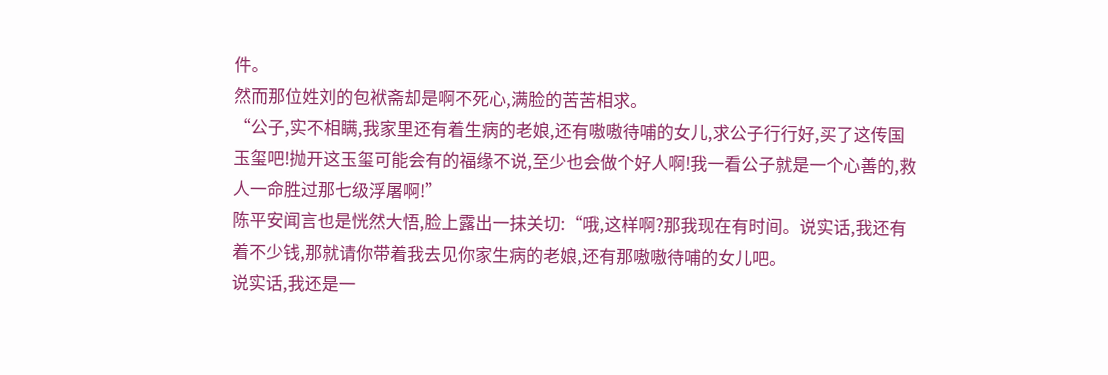件。
然而那位姓刘的包袱斋却是啊不死心,满脸的苦苦相求。
“公子,实不相瞒,我家里还有着生病的老娘,还有嗷嗷待哺的女儿,求公子行行好,买了这传国玉玺吧!抛开这玉玺可能会有的福缘不说,至少也会做个好人啊!我一看公子就是一个心善的,救人一命胜过那七级浮屠啊!”
陈平安闻言也是恍然大悟,脸上露出一抹关切:“哦,这样啊?那我现在有时间。说实话,我还有着不少钱,那就请你带着我去见你家生病的老娘,还有那嗷嗷待哺的女儿吧。
说实话,我还是一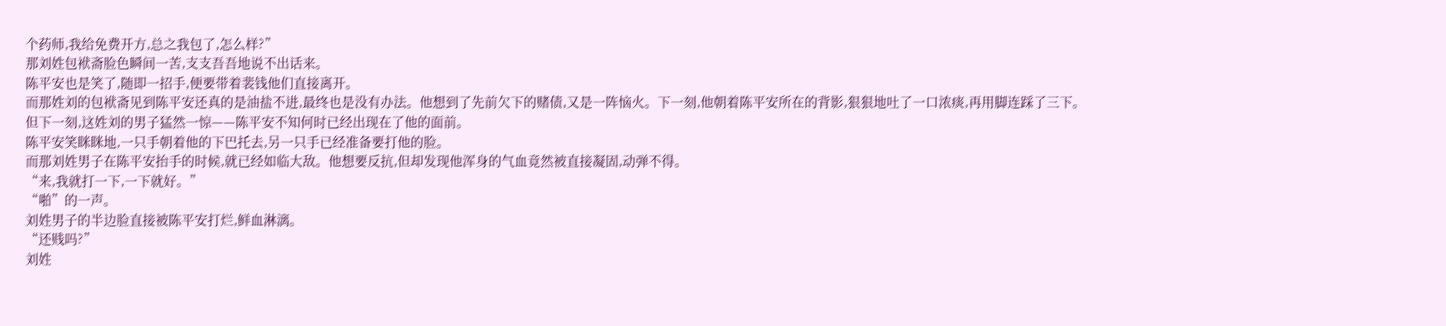个药师,我给免费开方,总之我包了,怎么样?”
那刘姓包袱斋脸色瞬间一苦,支支吾吾地说不出话来。
陈平安也是笑了,随即一招手,便要带着裴钱他们直接离开。
而那姓刘的包袱斋见到陈平安还真的是油盐不进,最终也是没有办法。他想到了先前欠下的赌债,又是一阵恼火。下一刻,他朝着陈平安所在的背影,狠狠地吐了一口浓痰,再用脚连踩了三下。
但下一刻,这姓刘的男子猛然一惊——陈平安不知何时已经出现在了他的面前。
陈平安笑眯眯地,一只手朝着他的下巴托去,另一只手已经准备要打他的脸。
而那刘姓男子在陈平安抬手的时候,就已经如临大敌。他想要反抗,但却发现他浑身的气血竟然被直接凝固,动弹不得。
“来,我就打一下,一下就好。”
“啪”的一声。
刘姓男子的半边脸直接被陈平安打烂,鲜血淋漓。
“还贱吗?”
刘姓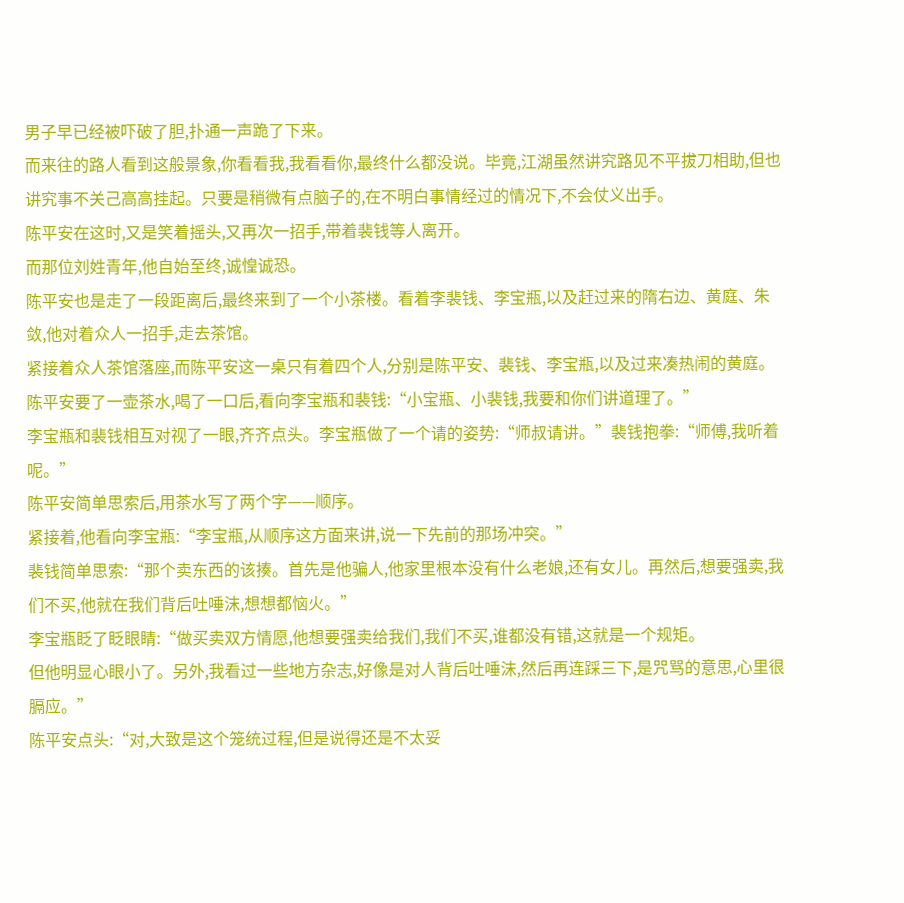男子早已经被吓破了胆,扑通一声跪了下来。
而来往的路人看到这般景象,你看看我,我看看你,最终什么都没说。毕竟,江湖虽然讲究路见不平拔刀相助,但也讲究事不关己高高挂起。只要是稍微有点脑子的,在不明白事情经过的情况下,不会仗义出手。
陈平安在这时,又是笑着摇头,又再次一招手,带着裴钱等人离开。
而那位刘姓青年,他自始至终,诚惶诚恐。
陈平安也是走了一段距离后,最终来到了一个小茶楼。看着李裴钱、李宝瓶,以及赶过来的隋右边、黄庭、朱敛,他对着众人一招手,走去茶馆。
紧接着众人茶馆落座,而陈平安这一桌只有着四个人,分别是陈平安、裴钱、李宝瓶,以及过来凑热闹的黄庭。
陈平安要了一壶茶水,喝了一口后,看向李宝瓶和裴钱:“小宝瓶、小裴钱,我要和你们讲道理了。”
李宝瓶和裴钱相互对视了一眼,齐齐点头。李宝瓶做了一个请的姿势:“师叔请讲。”裴钱抱拳:“师傅,我听着呢。”
陈平安简单思索后,用茶水写了两个字——顺序。
紧接着,他看向李宝瓶:“李宝瓶,从顺序这方面来讲,说一下先前的那场冲突。”
裴钱简单思索:“那个卖东西的该揍。首先是他骗人,他家里根本没有什么老娘,还有女儿。再然后,想要强卖,我们不买,他就在我们背后吐唾沫,想想都恼火。”
李宝瓶眨了眨眼睛:“做买卖双方情愿,他想要强卖给我们,我们不买,谁都没有错,这就是一个规矩。
但他明显心眼小了。另外,我看过一些地方杂志,好像是对人背后吐唾沫,然后再连踩三下,是咒骂的意思,心里很膈应。”
陈平安点头:“对,大致是这个笼统过程,但是说得还是不太妥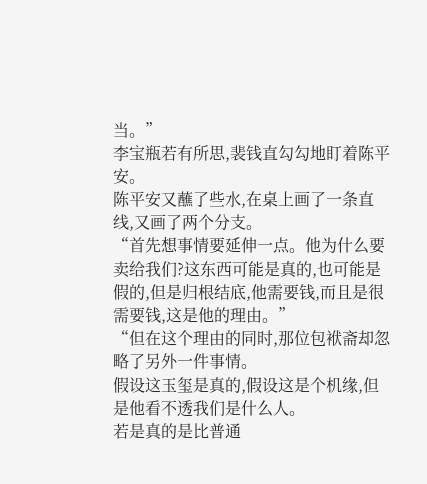当。”
李宝瓶若有所思,裴钱直勾勾地盯着陈平安。
陈平安又蘸了些水,在桌上画了一条直线,又画了两个分支。
“首先想事情要延伸一点。他为什么要卖给我们?这东西可能是真的,也可能是假的,但是归根结底,他需要钱,而且是很需要钱,这是他的理由。”
“但在这个理由的同时,那位包袱斋却忽略了另外一件事情。
假设这玉玺是真的,假设这是个机缘,但是他看不透我们是什么人。
若是真的是比普通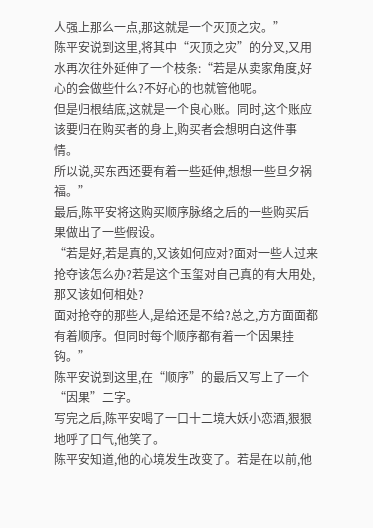人强上那么一点,那这就是一个灭顶之灾。”
陈平安说到这里,将其中“灭顶之灾”的分叉,又用水再次往外延伸了一个枝条:“若是从卖家角度,好心的会做些什么?不好心的也就管他呢。
但是归根结底,这就是一个良心账。同时,这个账应该要归在购买者的身上,购买者会想明白这件事情。
所以说,买东西还要有着一些延伸,想想一些旦夕祸福。”
最后,陈平安将这购买顺序脉络之后的一些购买后果做出了一些假设。
“若是好,若是真的,又该如何应对?面对一些人过来抢夺该怎么办?若是这个玉玺对自己真的有大用处,那又该如何相处?
面对抢夺的那些人,是给还是不给?总之,方方面面都有着顺序。但同时每个顺序都有着一个因果挂钩。”
陈平安说到这里,在“顺序”的最后又写上了一个“因果”二字。
写完之后,陈平安喝了一口十二境大妖小恋酒,狠狠地呼了口气,他笑了。
陈平安知道,他的心境发生改变了。若是在以前,他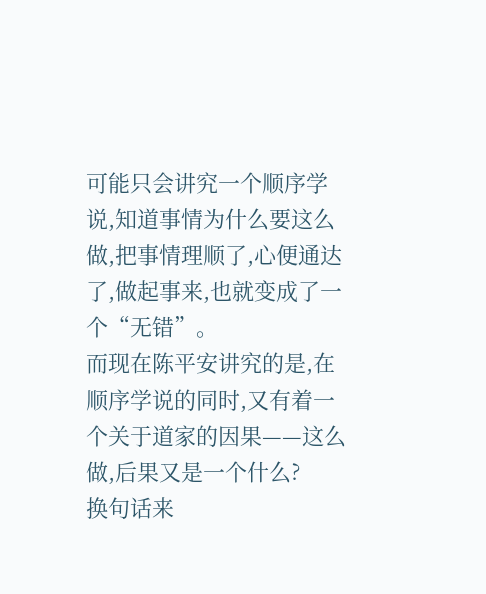可能只会讲究一个顺序学说,知道事情为什么要这么做,把事情理顺了,心便通达了,做起事来,也就变成了一个“无错”。
而现在陈平安讲究的是,在顺序学说的同时,又有着一个关于道家的因果——这么做,后果又是一个什么?
换句话来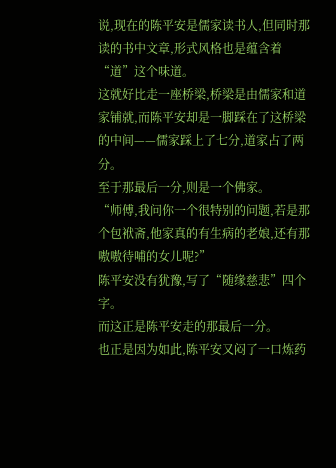说,现在的陈平安是儒家读书人,但同时那读的书中文章,形式风格也是蕴含着“道”这个味道。
这就好比走一座桥梁,桥梁是由儒家和道家铺就,而陈平安却是一脚踩在了这桥梁的中间——儒家踩上了七分,道家占了两分。
至于那最后一分,则是一个佛家。
“师傅,我问你一个很特别的问题,若是那个包袱斋,他家真的有生病的老娘,还有那嗷嗷待哺的女儿呢?”
陈平安没有犹豫,写了“随缘慈悲”四个字。
而这正是陈平安走的那最后一分。
也正是因为如此,陈平安又闷了一口炼药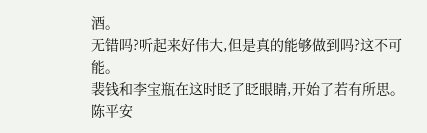酒。
无错吗?听起来好伟大,但是真的能够做到吗?这不可能。
裴钱和李宝瓶在这时眨了眨眼睛,开始了若有所思。
陈平安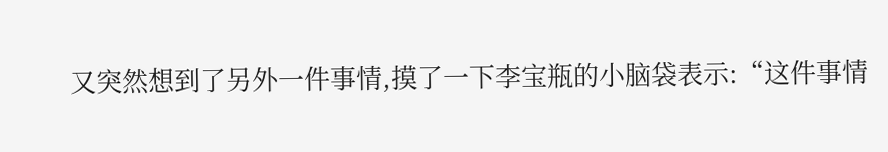又突然想到了另外一件事情,摸了一下李宝瓶的小脑袋表示:“这件事情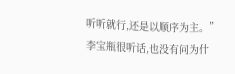听听就行,还是以顺序为主。”
李宝瓶很听话,也没有问为什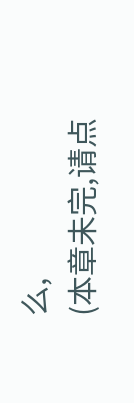么,
(本章未完,请点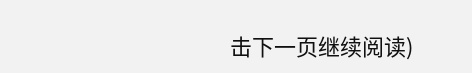击下一页继续阅读)